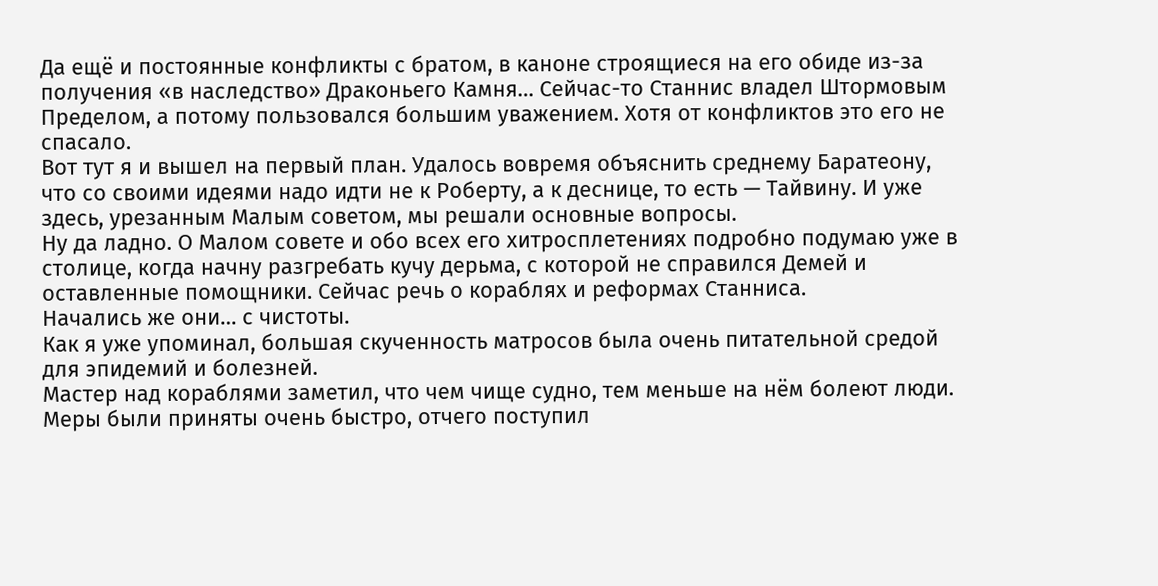Да ещё и постоянные конфликты с братом, в каноне строящиеся на его обиде из-за получения «в наследство» Драконьего Камня… Сейчас-то Станнис владел Штормовым Пределом, а потому пользовался бoльшим уважением. Хотя от конфликтов это его не спасало.
Вот тут я и вышел на первый план. Удалось вовремя объяснить среднему Баратеону, что со своими идеями надо идти не к Роберту, а к деснице, то есть — Тайвину. И уже здесь, урезанным Малым советом, мы решали основные вопросы.
Ну да ладно. О Малом совете и обо всех его хитросплетениях подробно подумаю уже в столице, когда начну разгребать кучу дерьма, с которой не справился Демей и оставленные помощники. Сейчас речь о кораблях и реформах Станниса.
Начались же они… с чистоты.
Как я уже упоминал, большая скученность матросов была очень питательной средой для эпидемий и болезней.
Мастер над кораблями заметил, что чем чище судно, тем меньше на нём болеют люди. Меры были приняты очень быстро, отчего поступил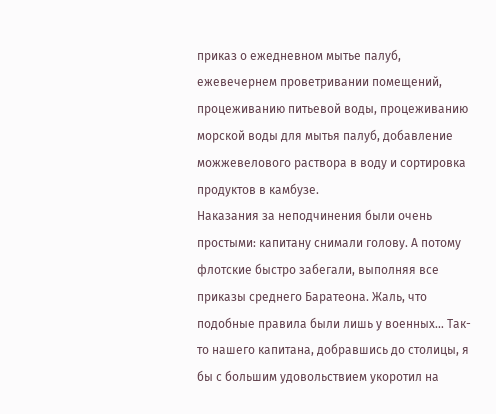приказ о ежедневном мытье палуб, ежевечернем проветривании помещений, процеживанию питьевой воды, процеживанию морской воды для мытья палуб, добавление можжевелового раствора в воду и сортировка продуктов в камбузе.
Наказания за неподчинения были очень простыми: капитану снимали голову. А потому флотские быстро забегали, выполняя все приказы среднего Баратеона. Жаль, что подобные правила были лишь у военных… Так-то нашего капитана, добравшись до столицы, я бы с большим удовольствием укоротил на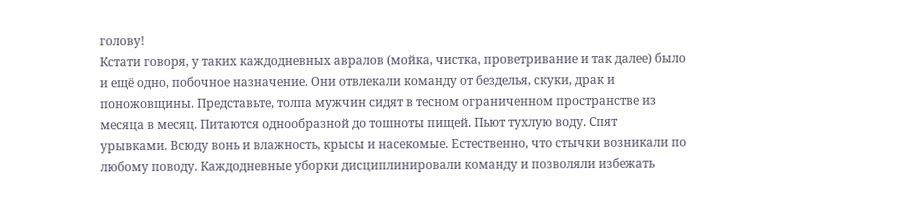голову!
Кстати говоря, у таких каждодневных авралов (мойка, чистка, проветривание и так далее) было и ещё одно, побочное назначение. Они отвлекали команду от безделья, скуки, драк и поножовщины. Представьте, толпа мужчин сидят в тесном ограниченном пространстве из месяца в месяц. Питаются однообразной до тошноты пищей. Пьют тухлую воду. Спят урывками. Всюду вонь и влажность, крысы и насекомые. Естественно, что стычки возникали по любому поводу. Каждодневные уборки дисциплинировали команду и позволяли избежать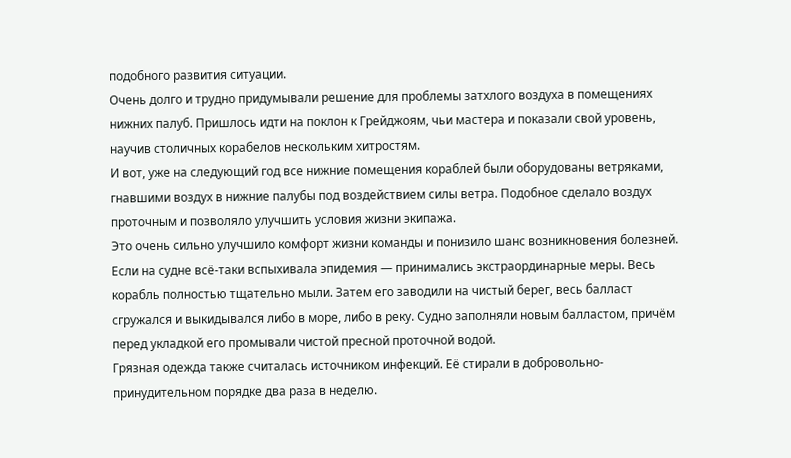подобного развития ситуации.
Очень долго и трудно придумывали решение для проблемы затхлого воздуха в помещениях нижних палуб. Пришлось идти на поклон к Грейджоям, чьи мастера и показали свой уровень, научив столичных корабелов нескольким хитростям.
И вот, уже на следующий год все нижние помещения кораблей были оборудованы ветряками, гнавшими воздух в нижние палубы под воздействием силы ветра. Подобное сделало воздух проточным и позволяло улучшить условия жизни экипажа.
Это очень сильно улучшило комфорт жизни команды и понизило шанс возникновения болезней. Если на судне всё-таки вспыхивала эпидемия — принимались экстраординарные меры. Весь корабль полностью тщательно мыли. Затем его заводили на чистый берег, весь балласт сгружался и выкидывался либо в море, либо в реку. Судно заполняли новым балластом, причём перед укладкой его промывали чистой пресной проточной водой.
Грязная одежда также считалась источником инфекций. Её стирали в добровольно-принудительном порядке два раза в неделю.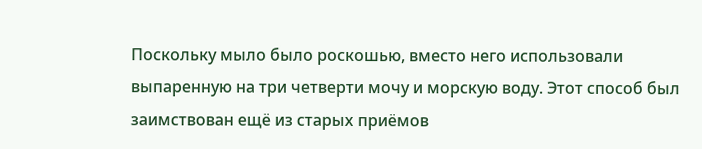Поскольку мыло было роскошью, вместо него использовали выпаренную на три четверти мочу и морскую воду. Этот способ был заимствован ещё из старых приёмов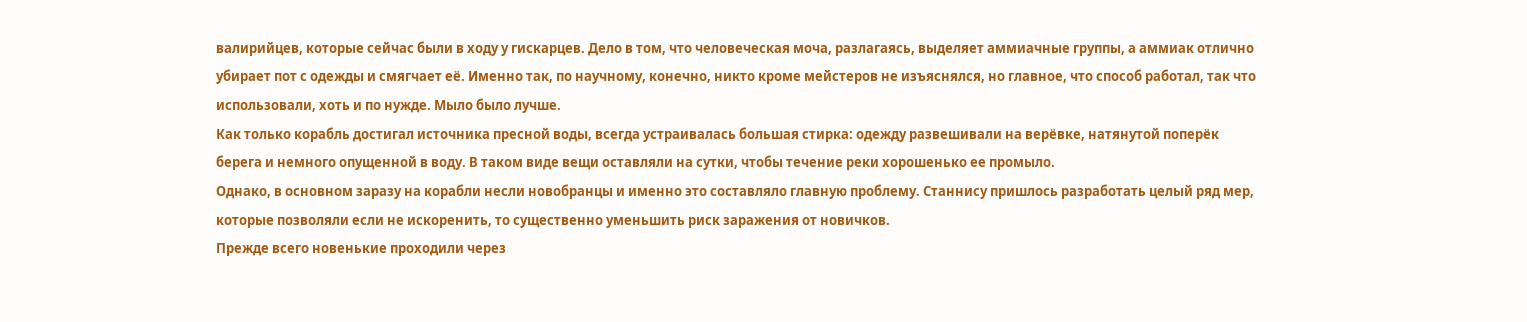валирийцев, которые сейчас были в ходу у гискарцев. Дело в том, что человеческая моча, разлагаясь, выделяет аммиачные группы, а аммиак отлично убирает пот с одежды и смягчает её. Именно так, по научному, конечно, никто кроме мейстеров не изъяснялся, но главное, что способ работал, так что использовали, хоть и по нужде. Мыло было лучше.
Как только корабль достигал источника пресной воды, всегда устраивалась большая стирка: одежду развешивали на верёвке, натянутой поперёк берега и немного опущенной в воду. В таком виде вещи оставляли на сутки, чтобы течение реки хорошенько ее промыло.
Однако, в основном заразу на корабли несли новобранцы и именно это составляло главную проблему. Станнису пришлось разработать целый ряд мер, которые позволяли если не искоренить, то существенно уменьшить риск заражения от новичков.
Прежде всего новенькие проходили через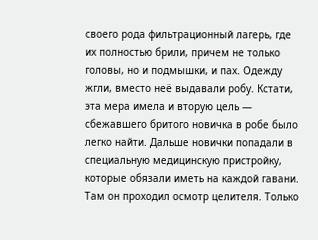своего рода фильтрационный лагерь, где их полностью брили, причем не только головы, но и подмышки, и пах. Одежду жгли, вместо неё выдавали робу. Кстати, эта мера имела и вторую цель — сбежавшего бритого новичка в робе было легко найти. Дальше новички попадали в специальную медицинскую пристройку, которые обязали иметь на каждой гавани. Там он проходил осмотр целителя. Только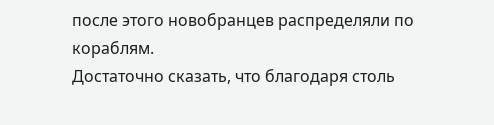после этого новобранцев распределяли по кораблям.
Достаточно сказать, что благодаря столь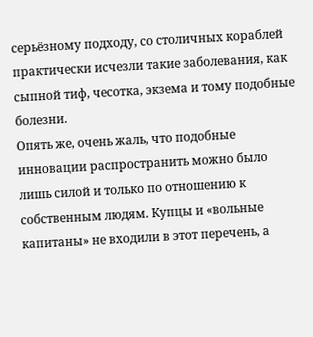серьёзному подходу, со столичных кораблей практически исчезли такие заболевания, как сыпной тиф, чесотка, экзема и тому подобные болезни.
Опять же, очень жаль, что подобные инновации распространить можно было лишь силой и только по отношению к собственным людям. Купцы и «вольные капитаны» не входили в этот перечень, а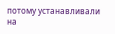потому устанавливали на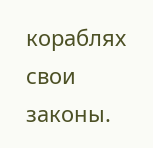кораблях свои законы.